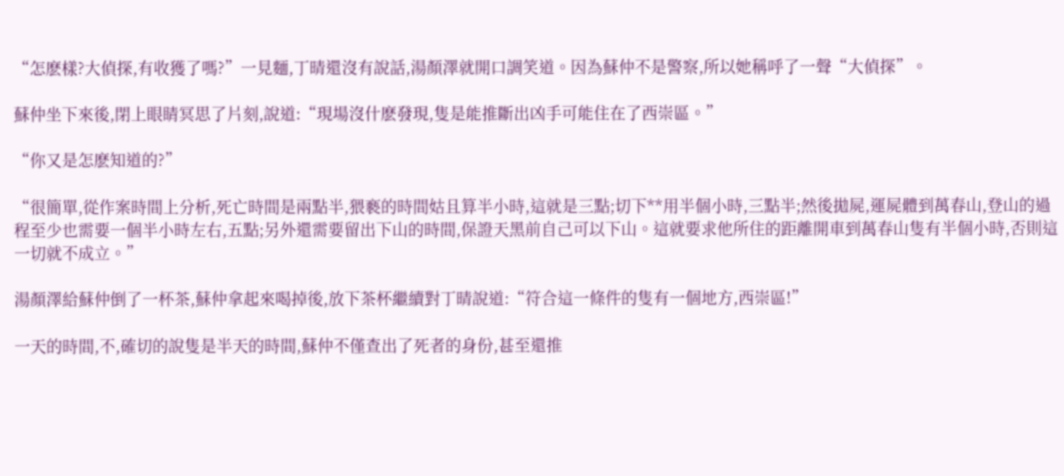“怎麽樣?大偵探,有收獲了嗎?”一見麵,丁晴還沒有說話,湯顏澤就開口調笑道。因為蘇仲不是警察,所以她稱呼了一聲“大偵探”。

蘇仲坐下來後,閉上眼睛冥思了片刻,說道:“現場沒什麽發現,隻是能推斷出凶手可能住在了西崇區。”

“你又是怎麽知道的?”

“很簡單,從作案時間上分析,死亡時間是兩點半,猥褻的時間姑且算半小時,這就是三點;切下**用半個小時,三點半;然後拋屍,運屍體到萬春山,登山的過程至少也需要一個半小時左右,五點;另外還需要留出下山的時間,保證天黑前自己可以下山。這就要求他所住的距離開車到萬春山隻有半個小時,否則這一切就不成立。”

湯顏澤給蘇仲倒了一杯茶,蘇仲拿起來喝掉後,放下茶杯繼續對丁晴說道:“符合這一條件的隻有一個地方,西崇區!”

一天的時間,不,確切的說隻是半天的時間,蘇仲不僅查出了死者的身份,甚至還推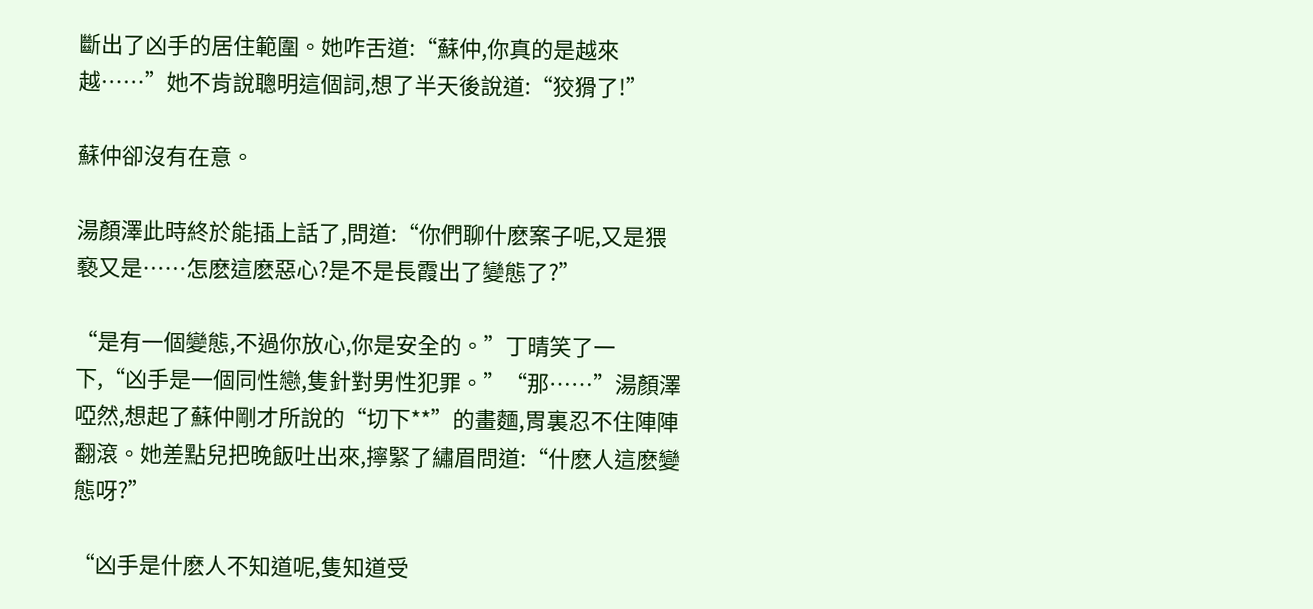斷出了凶手的居住範圍。她咋舌道:“蘇仲,你真的是越來越……”她不肯說聰明這個詞,想了半天後說道:“狡猾了!”

蘇仲卻沒有在意。

湯顏澤此時終於能插上話了,問道:“你們聊什麽案子呢,又是猥褻又是……怎麽這麽惡心?是不是長霞出了變態了?”

“是有一個變態,不過你放心,你是安全的。”丁晴笑了一下,“凶手是一個同性戀,隻針對男性犯罪。”“那……”湯顏澤啞然,想起了蘇仲剛才所說的“切下**”的畫麵,胃裏忍不住陣陣翻滾。她差點兒把晚飯吐出來,擰緊了繡眉問道:“什麽人這麽變態呀?”

“凶手是什麽人不知道呢,隻知道受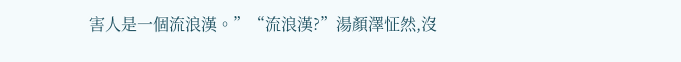害人是一個流浪漢。”“流浪漢?”湯顏澤怔然,沒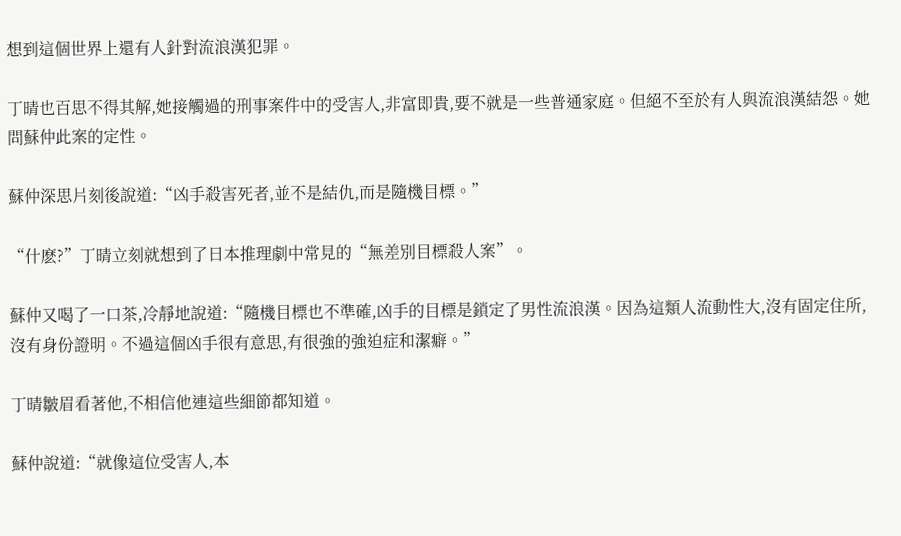想到這個世界上還有人針對流浪漢犯罪。

丁晴也百思不得其解,她接觸過的刑事案件中的受害人,非富即貴,要不就是一些普通家庭。但絕不至於有人與流浪漢結怨。她問蘇仲此案的定性。

蘇仲深思片刻後說道:“凶手殺害死者,並不是結仇,而是隨機目標。”

“什麽?”丁晴立刻就想到了日本推理劇中常見的“無差別目標殺人案”。

蘇仲又喝了一口茶,冷靜地說道:“隨機目標也不準確,凶手的目標是鎖定了男性流浪漢。因為這類人流動性大,沒有固定住所,沒有身份證明。不過這個凶手很有意思,有很強的強迫症和潔癖。”

丁晴皺眉看著他,不相信他連這些細節都知道。

蘇仲說道:“就像這位受害人,本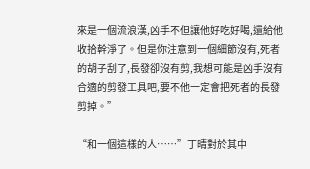來是一個流浪漢,凶手不但讓他好吃好喝,還給他收拾幹淨了。但是你注意到一個細節沒有,死者的胡子刮了,長發卻沒有剪,我想可能是凶手沒有合適的剪發工具吧,要不他一定會把死者的長發剪掉。”

“和一個這樣的人……”丁晴對於其中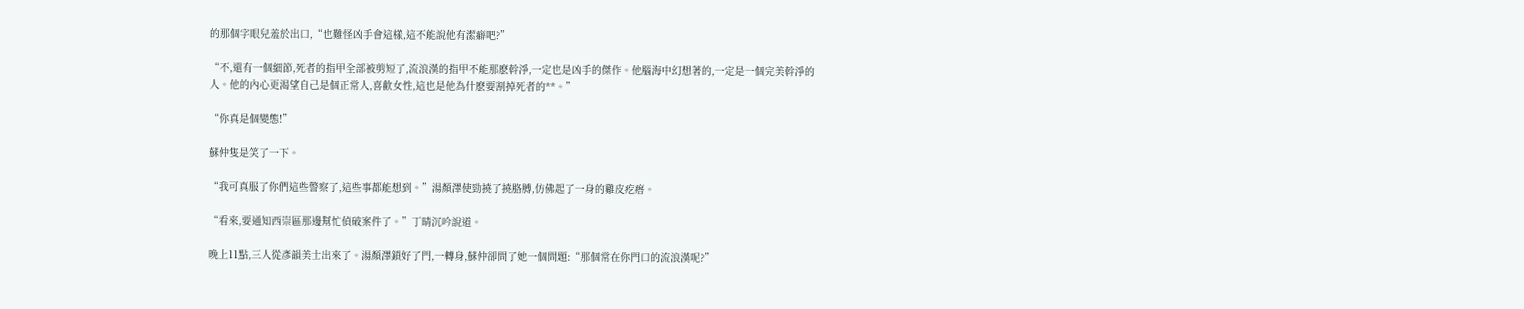的那個字眼兒羞於出口,“也難怪凶手會這樣,這不能說他有潔癖吧?”

“不,還有一個細節,死者的指甲全部被剪短了,流浪漢的指甲不能那麽幹淨,一定也是凶手的傑作。他腦海中幻想著的,一定是一個完美幹淨的人。他的內心更渴望自己是個正常人,喜歡女性,這也是他為什麽要割掉死者的**。”

“你真是個變態!”

蘇仲隻是笑了一下。

“我可真服了你們這些警察了,這些事都能想到。”湯顏澤使勁撓了撓胳膊,仿佛起了一身的雞皮疙瘩。

“看來,要通知西崇區那邊幫忙偵破案件了。”丁晴沉吟說道。

晚上11點,三人從彥韻美士出來了。湯顏澤鎖好了門,一轉身,蘇仲卻問了她一個問題:“那個常在你門口的流浪漢呢?”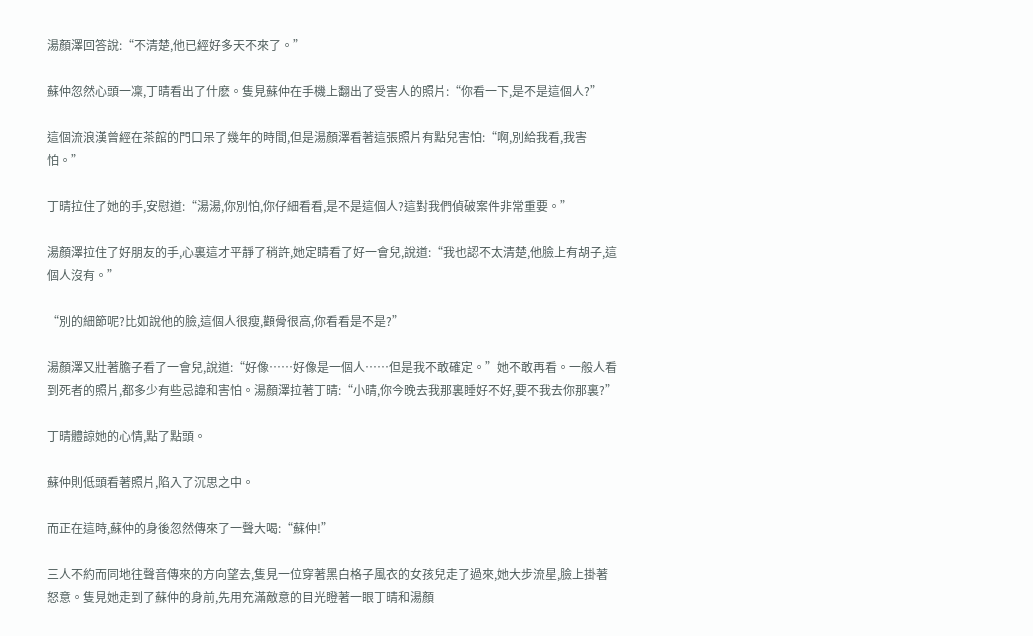湯顏澤回答說:“不清楚,他已經好多天不來了。”

蘇仲忽然心頭一凜,丁晴看出了什麽。隻見蘇仲在手機上翻出了受害人的照片:“你看一下,是不是這個人?”

這個流浪漢曾經在茶館的門口呆了幾年的時間,但是湯顏澤看著這張照片有點兒害怕:“啊,別給我看,我害怕。”

丁晴拉住了她的手,安慰道:“湯湯,你別怕,你仔細看看,是不是這個人?這對我們偵破案件非常重要。”

湯顏澤拉住了好朋友的手,心裏這才平靜了稍許,她定睛看了好一會兒,說道:“我也認不太清楚,他臉上有胡子,這個人沒有。”

“別的細節呢?比如說他的臉,這個人很瘦,顴骨很高,你看看是不是?”

湯顏澤又壯著膽子看了一會兒,說道:“好像……好像是一個人……但是我不敢確定。”她不敢再看。一般人看到死者的照片,都多少有些忌諱和害怕。湯顏澤拉著丁晴:“小晴,你今晚去我那裏睡好不好,要不我去你那裏?”

丁晴體諒她的心情,點了點頭。

蘇仲則低頭看著照片,陷入了沉思之中。

而正在這時,蘇仲的身後忽然傳來了一聲大喝:“蘇仲!”

三人不約而同地往聲音傳來的方向望去,隻見一位穿著黑白格子風衣的女孩兒走了過來,她大步流星,臉上掛著怒意。隻見她走到了蘇仲的身前,先用充滿敵意的目光瞪著一眼丁晴和湯顏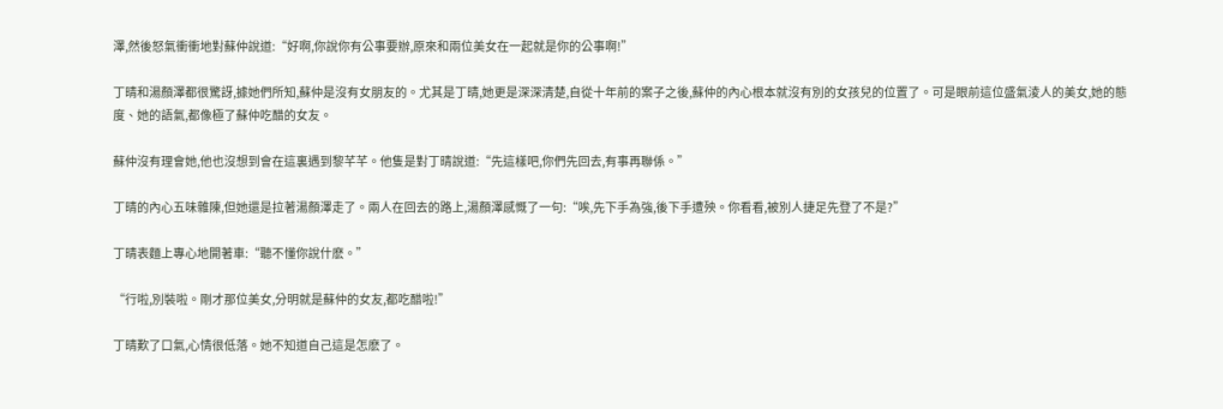澤,然後怒氣衝衝地對蘇仲說道:“好啊,你說你有公事要辦,原來和兩位美女在一起就是你的公事啊!”

丁晴和湯顏澤都很驚訝,據她們所知,蘇仲是沒有女朋友的。尤其是丁晴,她更是深深清楚,自從十年前的案子之後,蘇仲的內心根本就沒有別的女孩兒的位置了。可是眼前這位盛氣淩人的美女,她的態度、她的語氣,都像極了蘇仲吃醋的女友。

蘇仲沒有理會她,他也沒想到會在這裏遇到黎芊芊。他隻是對丁晴說道:“先這樣吧,你們先回去,有事再聯係。”

丁晴的內心五味雜陳,但她還是拉著湯顏澤走了。兩人在回去的路上,湯顏澤感慨了一句:“唉,先下手為強,後下手遭殃。你看看,被別人捷足先登了不是?”

丁晴表麵上專心地開著車:“聽不懂你說什麽。”

“行啦,別裝啦。剛才那位美女,分明就是蘇仲的女友,都吃醋啦!”

丁晴歎了口氣,心情很低落。她不知道自己這是怎麽了。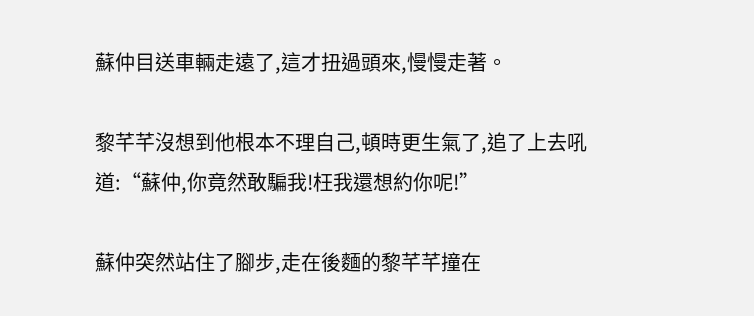蘇仲目送車輛走遠了,這才扭過頭來,慢慢走著。

黎芊芊沒想到他根本不理自己,頓時更生氣了,追了上去吼道:“蘇仲,你竟然敢騙我!枉我還想約你呢!”

蘇仲突然站住了腳步,走在後麵的黎芊芊撞在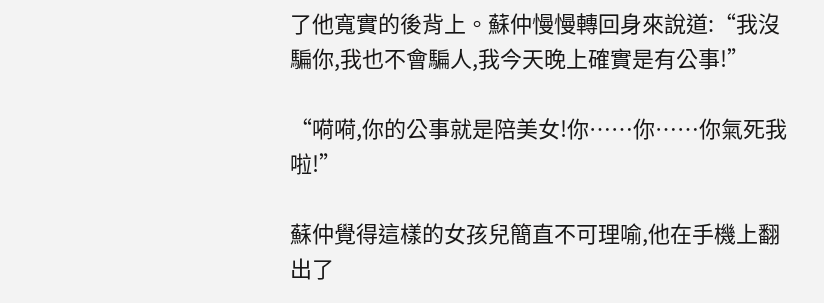了他寬實的後背上。蘇仲慢慢轉回身來說道:“我沒騙你,我也不會騙人,我今天晚上確實是有公事!”

“嗬嗬,你的公事就是陪美女!你……你……你氣死我啦!”

蘇仲覺得這樣的女孩兒簡直不可理喻,他在手機上翻出了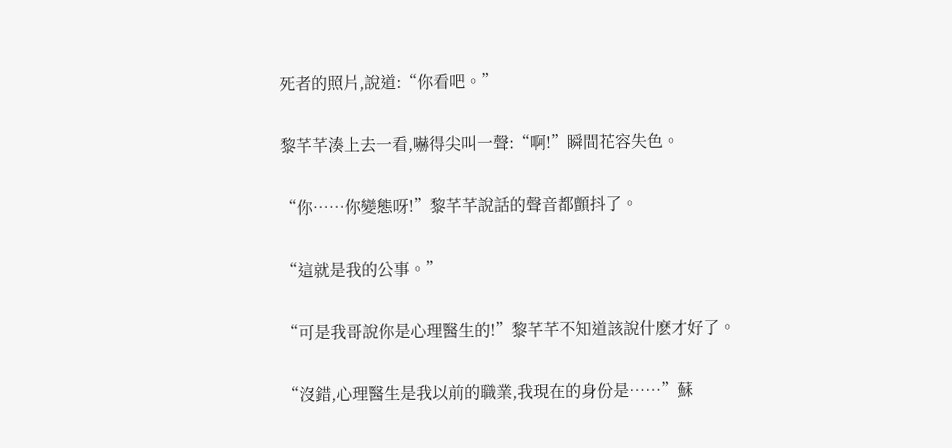死者的照片,說道:“你看吧。”

黎芊芊湊上去一看,嚇得尖叫一聲:“啊!”瞬間花容失色。

“你……你變態呀!”黎芊芊說話的聲音都顫抖了。

“這就是我的公事。”

“可是我哥說你是心理醫生的!”黎芊芊不知道該說什麽才好了。

“沒錯,心理醫生是我以前的職業,我現在的身份是……”蘇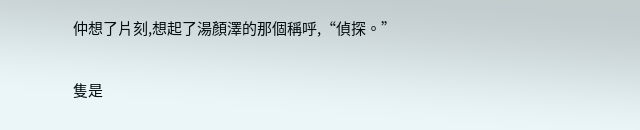仲想了片刻,想起了湯顏澤的那個稱呼,“偵探。”

隻是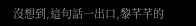沒想到,這句話一出口,黎芊芊的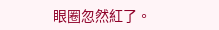眼圈忽然紅了。